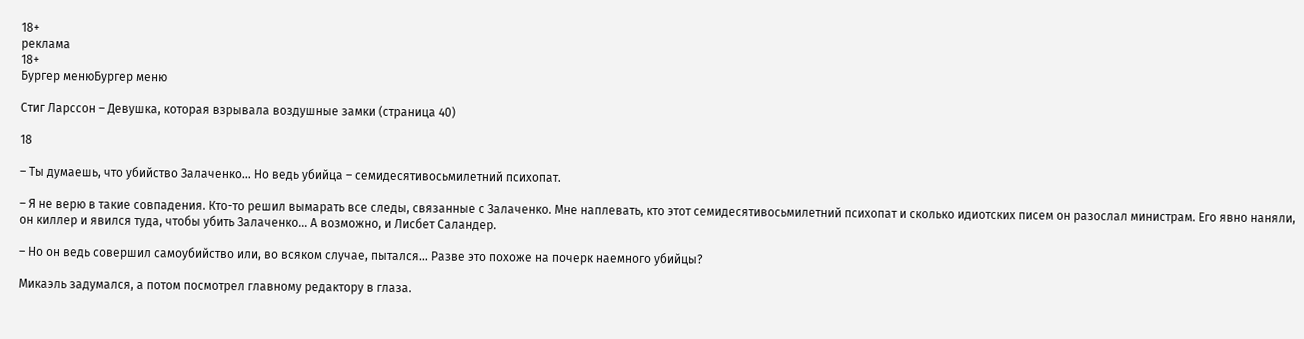18+
реклама
18+
Бургер менюБургер меню

Стиг Ларссон – Девушка, которая взрывала воздушные замки (страница 40)

18

– Ты думаешь, что убийство Залаченко… Но ведь убийца – семидесятивосьмилетний психопат.

– Я не верю в такие совпадения. Кто-то решил вымарать все следы, связанные с Залаченко. Мне наплевать, кто этот семидесятивосьмилетний психопат и сколько идиотских писем он разослал министрам. Его явно наняли, он киллер и явился туда, чтобы убить Залаченко… А возможно, и Лисбет Саландер.

– Но он ведь совершил самоубийство или, во всяком случае, пытался… Разве это похоже на почерк наемного убийцы?

Микаэль задумался, а потом посмотрел главному редактору в глаза.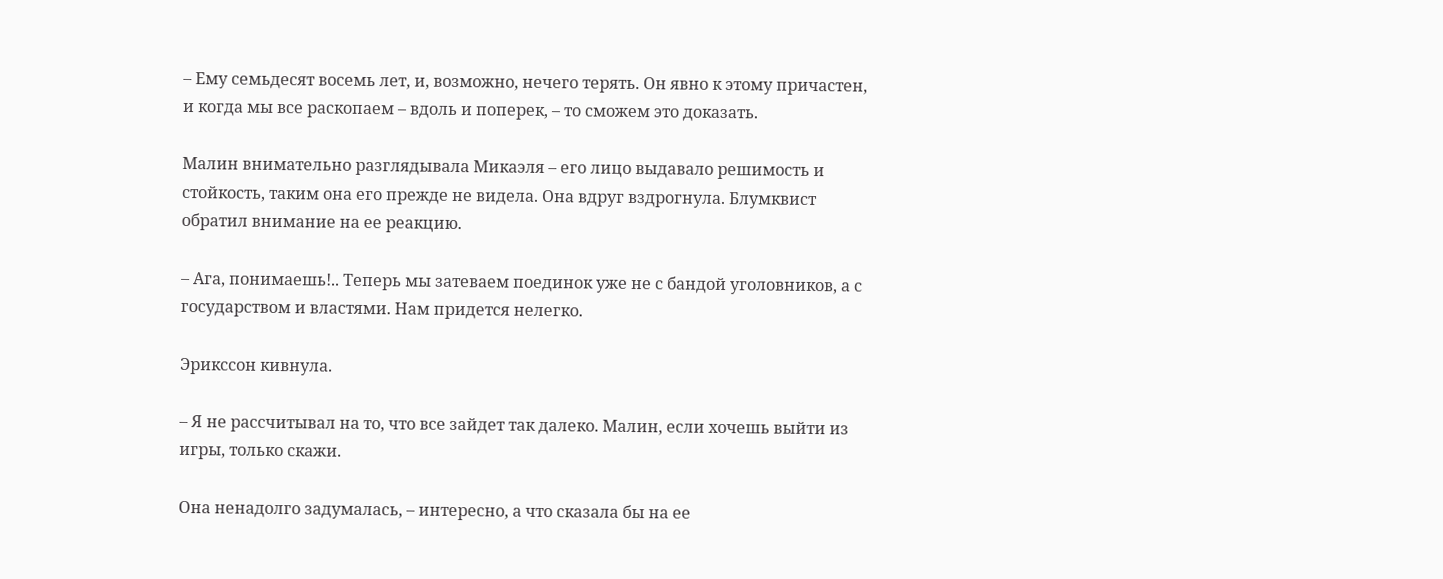– Ему семьдесят восемь лет, и, возможно, нечего терять. Он явно к этому причастен, и когда мы все раскопаем – вдоль и поперек, – то сможем это доказать.

Малин внимательно разглядывала Микаэля – его лицо выдавало решимость и стойкость, таким она его прежде не видела. Она вдруг вздрогнула. Блумквист обратил внимание на ее реакцию.

– Ага, понимаешь!.. Теперь мы затеваем поединок уже не с бандой уголовников, а с государством и властями. Нам придется нелегко.

Эрикссон кивнула.

– Я не рассчитывал на то, что все зайдет так далеко. Малин, если хочешь выйти из игры, только скажи.

Она ненадолго задумалась, – интересно, а что сказала бы на ее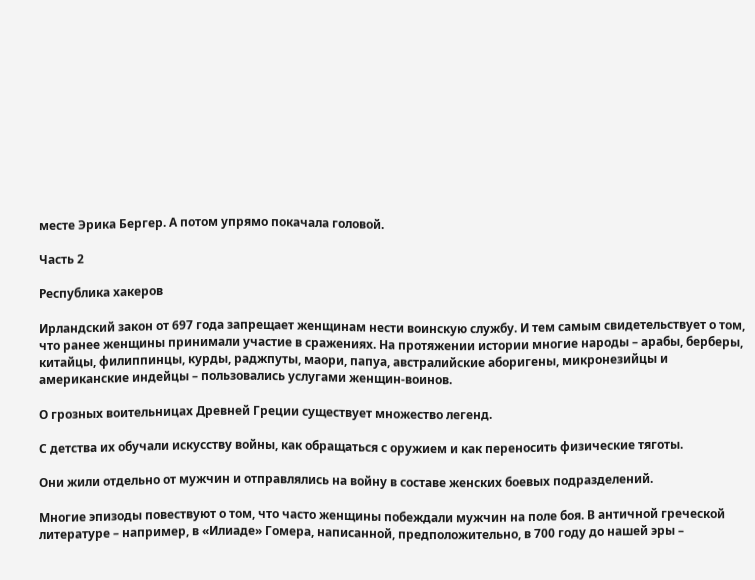месте Эрика Бергер. А потом упрямо покачала головой.

Часть 2

Республика хакеров

Ирландский закон от 697 года запрещает женщинам нести воинскую службу. И тем самым свидетельствует о том, что ранее женщины принимали участие в сражениях. На протяжении истории многие народы – арабы, берберы, китайцы, филиппинцы, курды, раджпуты, маори, папуа, австралийские аборигены, микронезийцы и американские индейцы – пользовались услугами женщин-воинов.

О грозных воительницах Древней Греции существует множество легенд.

С детства их обучали искусству войны, как обращаться с оружием и как переносить физические тяготы.

Они жили отдельно от мужчин и отправлялись на войну в составе женских боевых подразделений.

Многие эпизоды повествуют о том, что часто женщины побеждали мужчин на поле боя. В античной греческой литературе – например, в «Илиаде» Гомера, написанной, предположительно, в 700 году до нашей эры –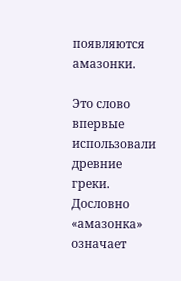появляются амазонки.

Это слово впервые использовали древние греки. Дословно «амазонка» означает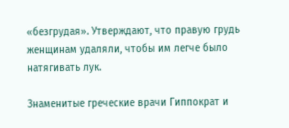«безгрудая». Утверждают, что правую грудь женщинам удаляли, чтобы им легче было натягивать лук.

Знаменитые греческие врачи Гиппократ и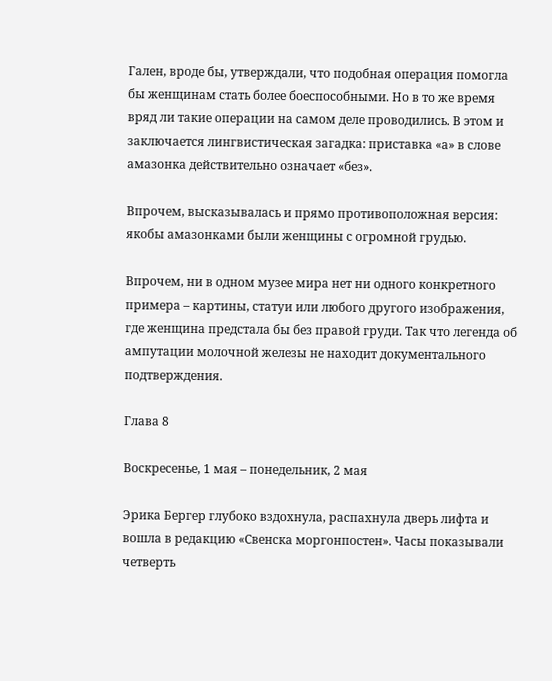Гален, вроде бы, утверждали, что подобная операция помогла бы женщинам стать более боеспособными. Но в то же время вряд ли такие операции на самом деле проводились. В этом и заключается лингвистическая загадка: приставка «а» в слове амазонка действительно означает «без».

Впрочем, высказывалась и прямо противоположная версия: якобы амазонками были женщины с огромной грудью.

Впрочем, ни в одном музее мира нет ни одного конкретного примера – картины, статуи или любого другого изображения, где женщина предстала бы без правой груди. Так что легенда об ампутации молочной железы не находит документального подтверждения.

Глава 8

Воскресенье, 1 мая – понедельник, 2 мая

Эрика Бергер глубоко вздохнула, распахнула дверь лифта и вошла в редакцию «Свенска моргонпостен». Часы показывали четверть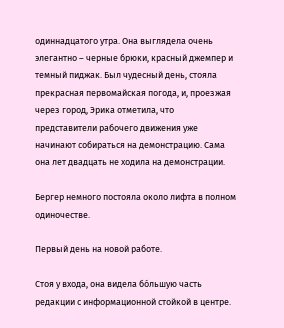одиннадцатого утра. Она выглядела очень элегантно – черные брюки, красный джемпер и темный пиджак. Был чудесный день, стояла прекрасная первомайская погода, и, проезжая через город, Эрика отметила, что представители рабочего движения уже начинают собираться на демонстрацию. Сама она лет двадцать не ходила на демонстрации.

Бергер немного постояла около лифта в полном одиночестве.

Первый день на новой работе.

Стоя у входа, она видела бо́льшую часть редакции с информационной стойкой в центре.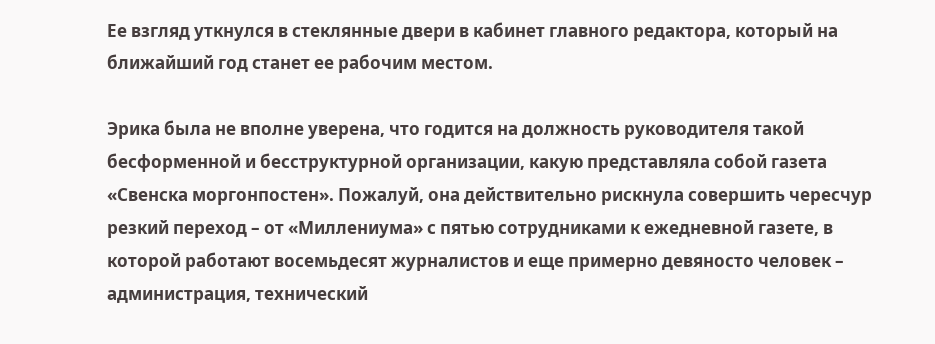Ее взгляд уткнулся в стеклянные двери в кабинет главного редактора, который на ближайший год станет ее рабочим местом.

Эрика была не вполне уверена, что годится на должность руководителя такой бесформенной и бесструктурной организации, какую представляла собой газета «Свенска моргонпостен». Пожалуй, она действительно рискнула совершить чересчур резкий переход – от «Миллениума» с пятью сотрудниками к ежедневной газете, в которой работают восемьдесят журналистов и еще примерно девяносто человек – администрация, технический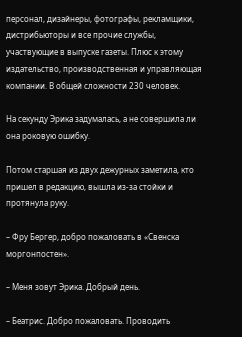персонал, дизайнеры, фотографы, рекламщики, дистрибьюторы и все прочие службы, участвующие в выпуске газеты. Плюс к этому издательство, производственная и управляющая компании. В общей сложности 230 человек.

На секунду Эрика задумалась, а не совершила ли она роковую ошибку.

Потом старшая из двух дежурных заметила, кто пришел в редакцию, вышла из-за стойки и протянула руку.

– Фру Бергер, добро пожаловать в «Свенска моргонпостен».

– Меня зовут Эрика. Добрый день.

– Беатрис. Добро пожаловать. Проводить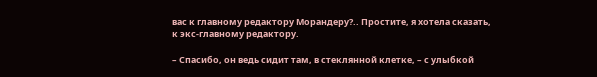вас к главному редактору Морандеру?.. Простите, я хотела сказать, к экс-главному редактору.

– Спасибо, он ведь сидит там, в стеклянной клетке, – с улыбкой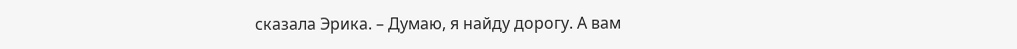сказала Эрика. – Думаю, я найду дорогу. А вам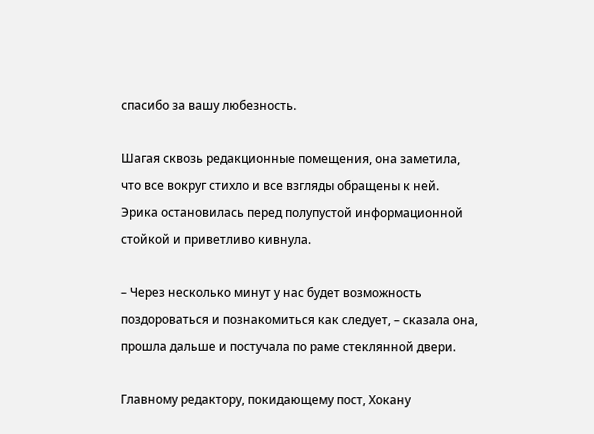спасибо за вашу любезность.

Шагая сквозь редакционные помещения, она заметила, что все вокруг стихло и все взгляды обращены к ней. Эрика остановилась перед полупустой информационной стойкой и приветливо кивнула.

– Через несколько минут у нас будет возможность поздороваться и познакомиться как следует, – сказала она, прошла дальше и постучала по раме стеклянной двери.

Главному редактору, покидающему пост, Хокану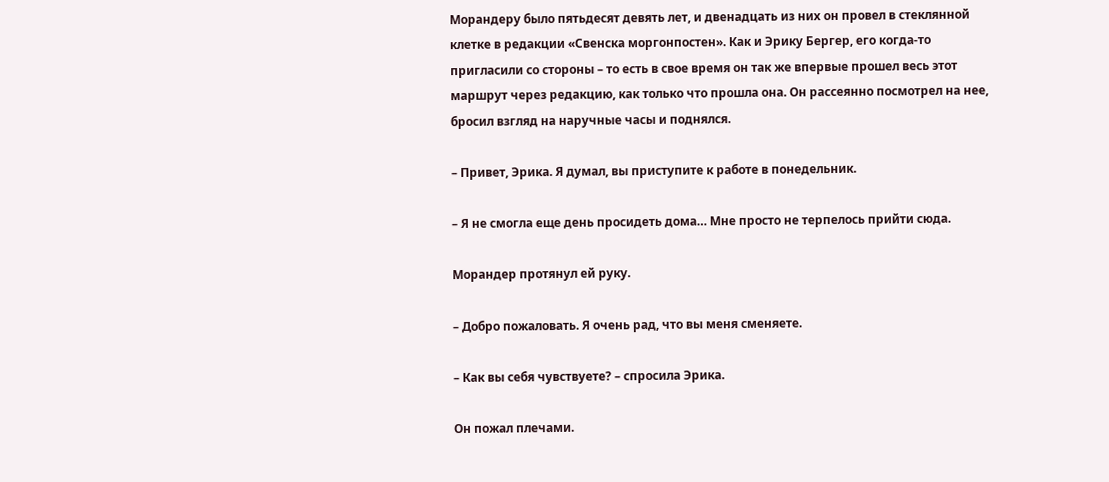Морандеру было пятьдесят девять лет, и двенадцать из них он провел в стеклянной клетке в редакции «Свенска моргонпостен». Как и Эрику Бергер, его когда-то пригласили со стороны – то есть в свое время он так же впервые прошел весь этот маршрут через редакцию, как только что прошла она. Он рассеянно посмотрел на нее, бросил взгляд на наручные часы и поднялся.

– Привет, Эрика. Я думал, вы приступите к работе в понедельник.

– Я не смогла еще день просидеть дома… Мне просто не терпелось прийти сюда.

Морандер протянул ей руку.

– Добро пожаловать. Я очень рад, что вы меня сменяете.

– Как вы себя чувствуете? – спросила Эрика.

Он пожал плечами.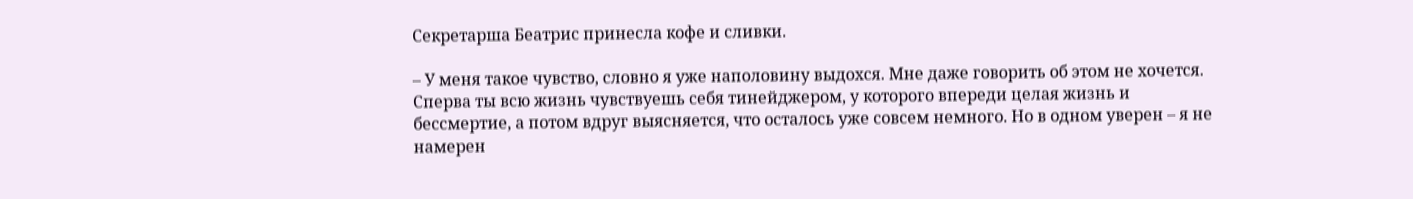Секретарша Беатрис принесла кофе и сливки.

– У меня такое чувство, словно я уже наполовину выдохся. Мне даже говорить об этом не хочется. Сперва ты всю жизнь чувствуешь себя тинейджером, у которого впереди целая жизнь и бессмертие, а потом вдруг выясняется, что осталось уже совсем немного. Но в одном уверен – я не намерен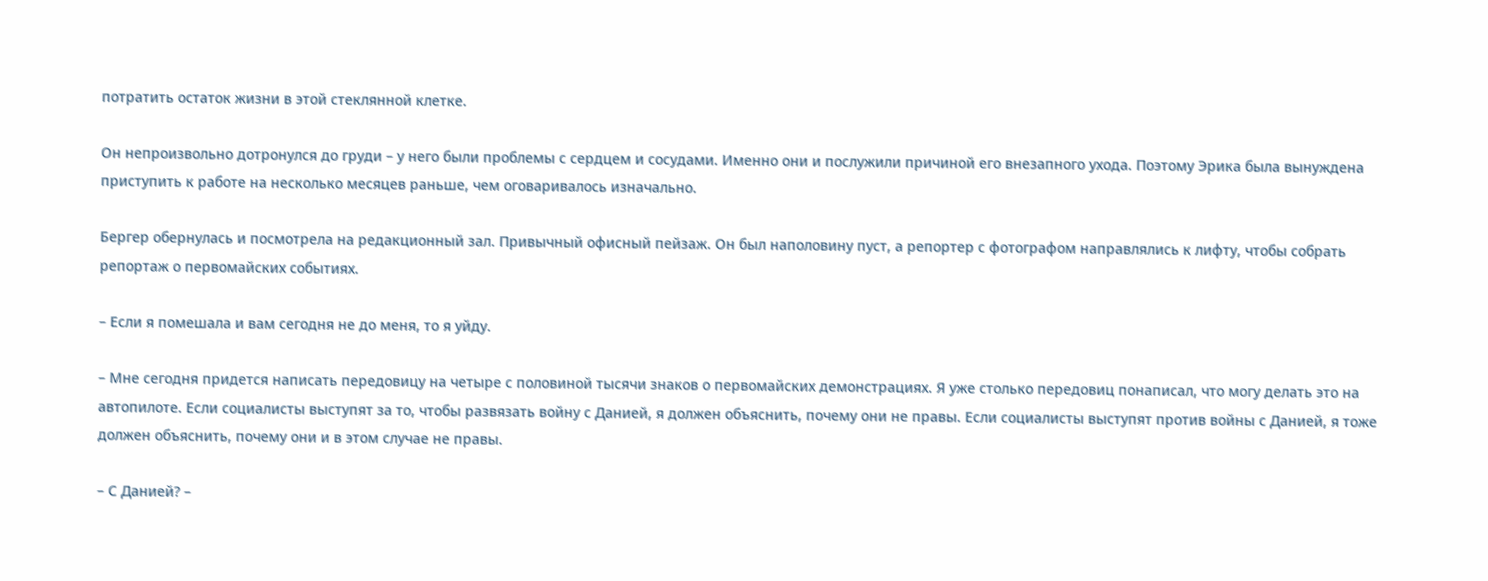потратить остаток жизни в этой стеклянной клетке.

Он непроизвольно дотронулся до груди – у него были проблемы с сердцем и сосудами. Именно они и послужили причиной его внезапного ухода. Поэтому Эрика была вынуждена приступить к работе на несколько месяцев раньше, чем оговаривалось изначально.

Бергер обернулась и посмотрела на редакционный зал. Привычный офисный пейзаж. Он был наполовину пуст, а репортер с фотографом направлялись к лифту, чтобы собрать репортаж о первомайских событиях.

– Если я помешала и вам сегодня не до меня, то я уйду.

– Мне сегодня придется написать передовицу на четыре с половиной тысячи знаков о первомайских демонстрациях. Я уже столько передовиц понаписал, что могу делать это на автопилоте. Если социалисты выступят за то, чтобы развязать войну с Данией, я должен объяснить, почему они не правы. Если социалисты выступят против войны с Данией, я тоже должен объяснить, почему они и в этом случае не правы.

– С Данией? –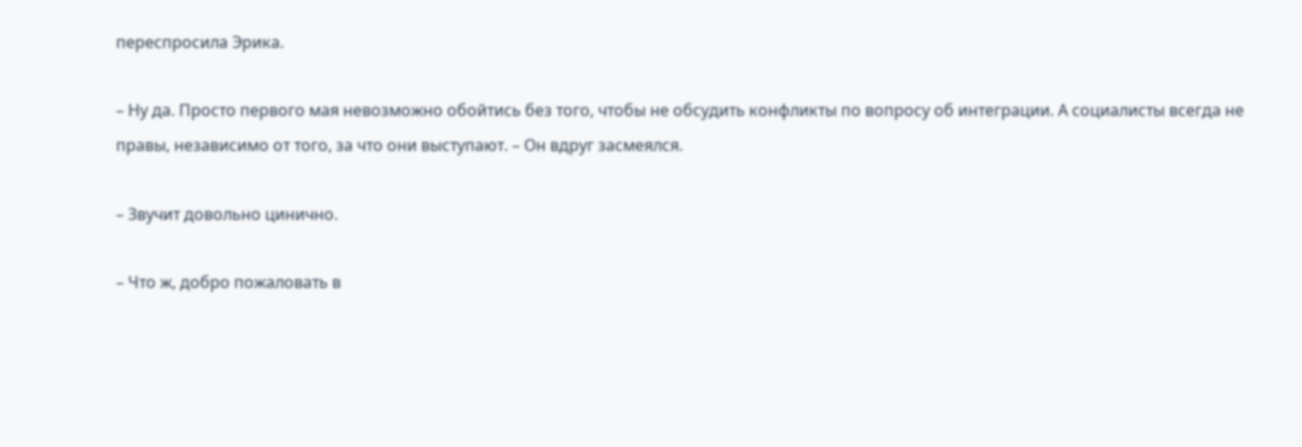переспросила Эрика.

– Ну да. Просто первого мая невозможно обойтись без того, чтобы не обсудить конфликты по вопросу об интеграции. А социалисты всегда не правы, независимо от того, за что они выступают. – Он вдруг засмеялся.

– Звучит довольно цинично.

– Что ж, добро пожаловать в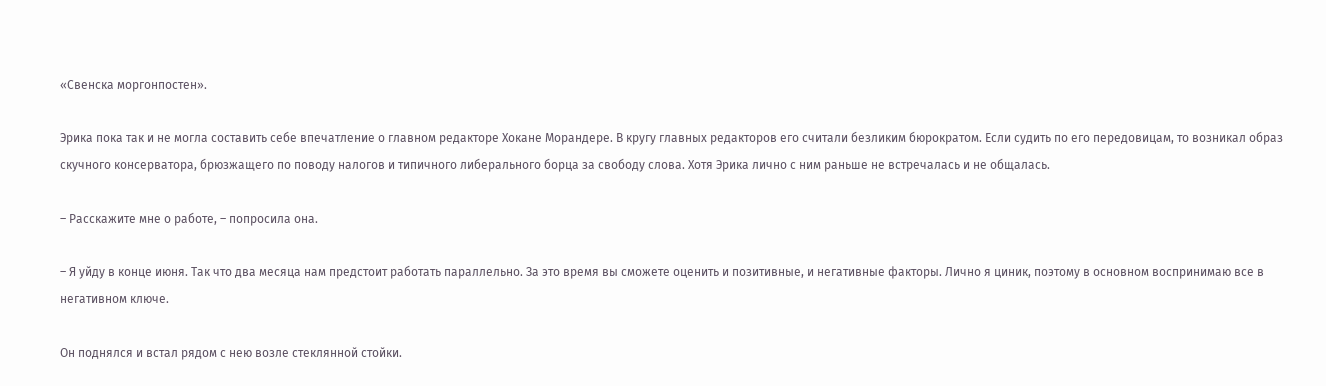«Свенска моргонпостен».

Эрика пока так и не могла составить себе впечатление о главном редакторе Хокане Морандере. В кругу главных редакторов его считали безликим бюрократом. Если судить по его передовицам, то возникал образ скучного консерватора, брюзжащего по поводу налогов и типичного либерального борца за свободу слова. Хотя Эрика лично с ним раньше не встречалась и не общалась.

– Расскажите мне о работе, – попросила она.

– Я уйду в конце июня. Так что два месяца нам предстоит работать параллельно. За это время вы сможете оценить и позитивные, и негативные факторы. Лично я циник, поэтому в основном воспринимаю все в негативном ключе.

Он поднялся и встал рядом с нею возле стеклянной стойки.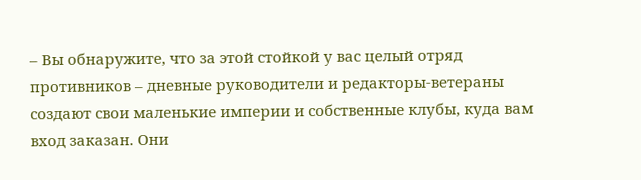– Вы обнаружите, что за этой стойкой у вас целый отряд противников – дневные руководители и редакторы-ветераны создают свои маленькие империи и собственные клубы, куда вам вход заказан. Они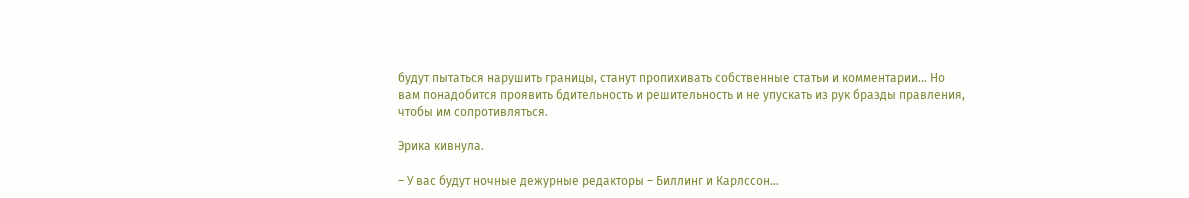будут пытаться нарушить границы, станут пропихивать собственные статьи и комментарии… Но вам понадобится проявить бдительность и решительность и не упускать из рук бразды правления, чтобы им сопротивляться.

Эрика кивнула.

– У вас будут ночные дежурные редакторы – Биллинг и Карлссон…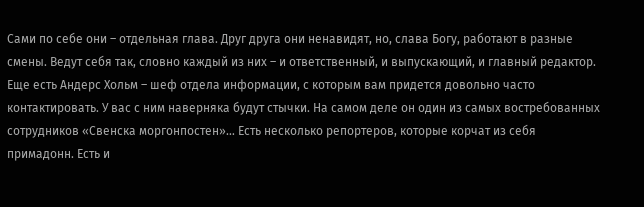Сами по себе они – отдельная глава. Друг друга они ненавидят, но, слава Богу, работают в разные смены. Ведут себя так, словно каждый из них – и ответственный, и выпускающий, и главный редактор. Еще есть Андерс Хольм – шеф отдела информации, с которым вам придется довольно часто контактировать. У вас с ним наверняка будут стычки. На самом деле он один из самых востребованных сотрудников «Свенска моргонпостен»… Есть несколько репортеров, которые корчат из себя примадонн. Есть и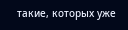такие, которых уже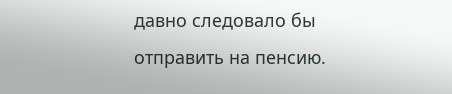давно следовало бы отправить на пенсию.